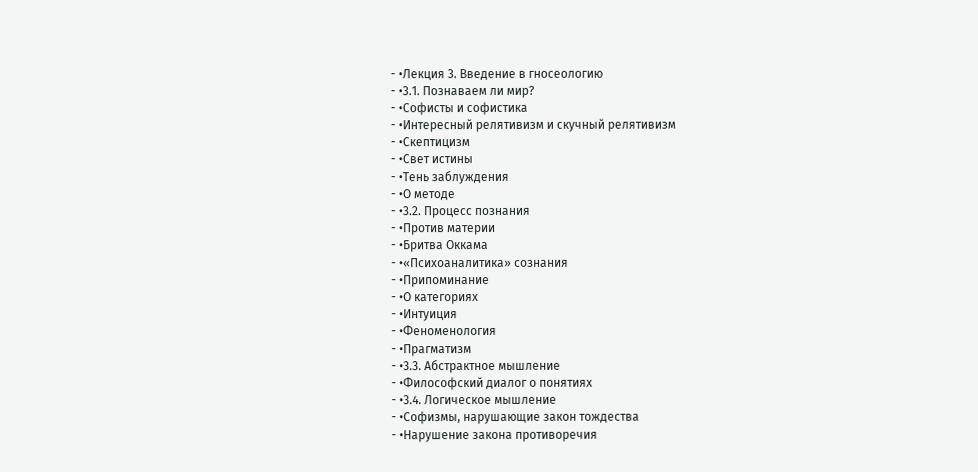- •Лекция 3. Введение в гносеологию
- •3.1. Познаваем ли мир?
- •Софисты и софистика
- •Интересный релятивизм и скучный релятивизм
- •Скептицизм
- •Свет истины
- •Тень заблуждения
- •О методе
- •3.2. Процесс познания
- •Против материи
- •Бритва Оккама
- •«Психоаналитика» сознания
- •Припоминание
- •О категориях
- •Интуиция
- •Феноменология
- •Прагматизм
- •3.3. Абстрактное мышление
- •Философский диалог о понятиях
- •3.4. Логическое мышление
- •Софизмы, нарушающие закон тождества
- •Нарушение закона противоречия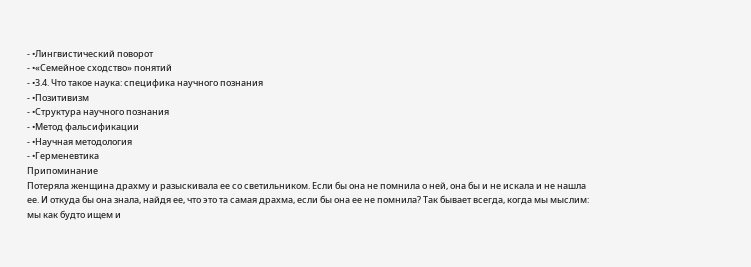- •Лингвистический поворот
- •«Семейное сходство» понятий
- •3.4. Что такое наука: специфика научного познания
- •Позитивизм
- •Структура научного познания
- •Метод фальсификации
- •Научная методология
- •Герменевтика
Припоминание
Потеряла женщина драхму и разыскивала ее со светильником. Если бы она не помнила о ней, она бы и не искала и не нашла ее. И откуда бы она знала, найдя ее, что это та самая драхма, если бы она ее не помнила? Так бывает всегда, когда мы мыслим: мы как будто ищем и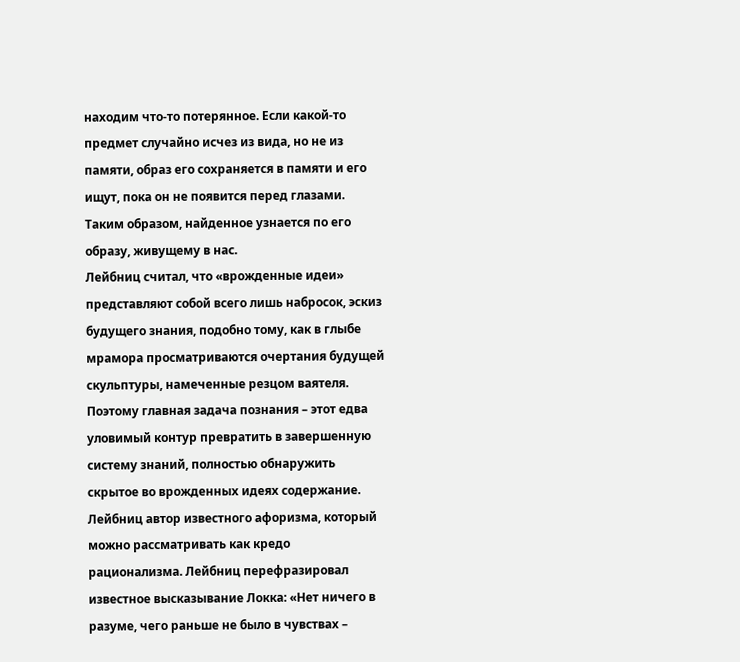находим что-то потерянное. Если какой-то предмет случайно исчез из вида, но не из памяти, образ его сохраняется в памяти и его ищут, пока он не появится перед глазами. Таким образом, найденное узнается по его образу, живущему в нас.
Лейбниц считал, что «врожденные идеи» представляют собой всего лишь набросок, эскиз будущего знания, подобно тому, как в глыбе мрамора просматриваются очертания будущей скульптуры, намеченные резцом ваятеля. Поэтому главная задача познания – этот едва уловимый контур превратить в завершенную систему знаний, полностью обнаружить скрытое во врожденных идеях содержание. Лейбниц автор известного афоризма, который можно рассматривать как кредо рационализма. Лейбниц перефразировал известное высказывание Локка: «Нет ничего в разуме, чего раньше не было в чувствах –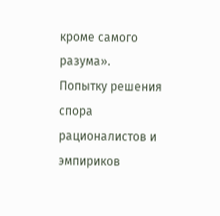кроме самого разума».
Попытку решения спора рационалистов и эмпириков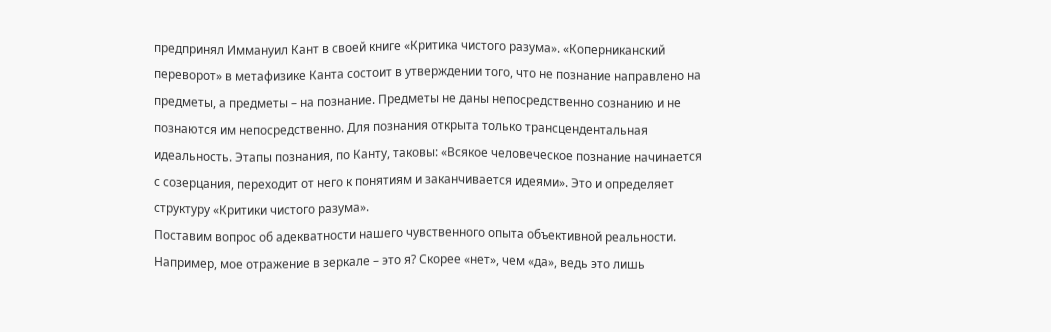предпринял Иммануил Кант в своей книге «Критика чистого разума». «Коперниканский переворот» в метафизике Канта состоит в утверждении того, что не познание направлено на предметы, а предметы – на познание. Предметы не даны непосредственно сознанию и не познаются им непосредственно. Для познания открыта только трансцендентальная идеальность. Этапы познания, по Канту, таковы: «Всякое человеческое познание начинается с созерцания, переходит от него к понятиям и заканчивается идеями». Это и определяет структуру «Критики чистого разума».
Поставим вопрос об адекватности нашего чувственного опыта объективной реальности. Например, мое отражение в зеркале – это я? Скорее «нет», чем «да», ведь это лишь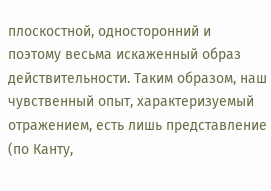плоскостной, односторонний и поэтому весьма искаженный образ действительности. Таким образом, наш чувственный опыт, характеризуемый отражением, есть лишь представление (по Канту,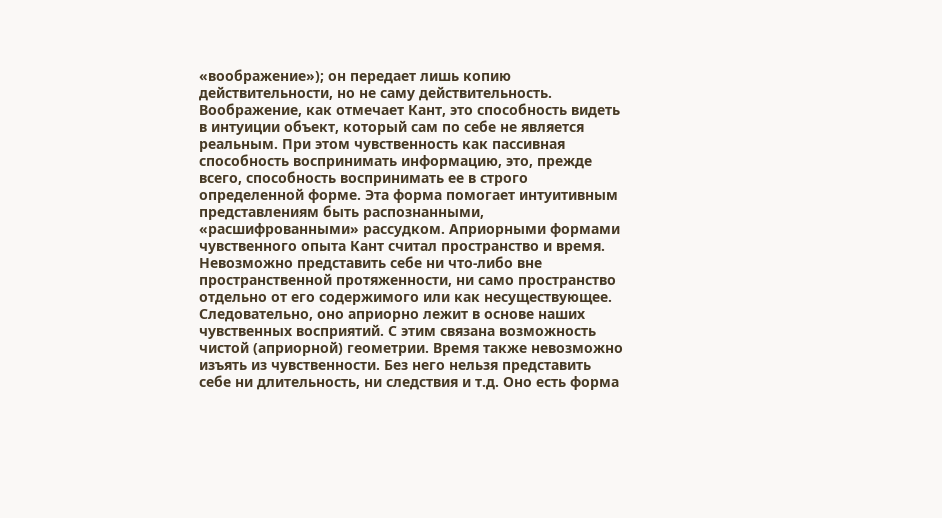«воображение»); он передает лишь копию действительности, но не саму действительность. Воображение, как отмечает Кант, это способность видеть в интуиции объект, который сам по себе не является реальным. При этом чувственность как пассивная способность воспринимать информацию, это, прежде всего, способность воспринимать ее в строго определенной форме. Эта форма помогает интуитивным представлениям быть распознанными, «расшифрованными» рассудком. Априорными формами чувственного опыта Кант считал пространство и время. Невозможно представить себе ни что-либо вне пространственной протяженности, ни само пространство отдельно от его содержимого или как несуществующее. Следовательно, оно априорно лежит в основе наших чувственных восприятий. С этим связана возможность чистой (априорной) геометрии. Время также невозможно изъять из чувственности. Без него нельзя представить себе ни длительность, ни следствия и т.д. Оно есть форма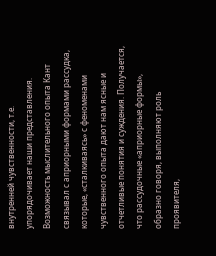внутренней чувственности, т.е. упорядочивает наши представления.
Возможность мыслительного опыта Кант связывал с априорными формами рассудка, которые, «сталкиваясь» с феноменами чувственного опыта дают нам ясные и отчетливые понятия и суждения. Получается, что рассудочные «априорные формы», образно говоря, выполняют роль проявителя,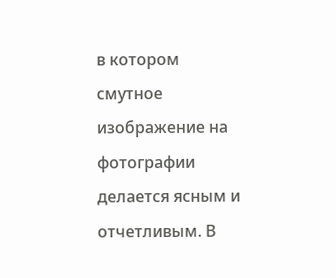в котором смутное изображение на фотографии делается ясным и отчетливым. В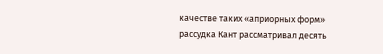качестве таких «априорных форм» рассудка Кант рассматривал десять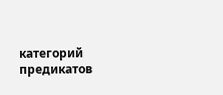категорий предикатов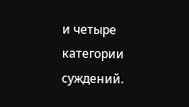и четыре категории суждений.